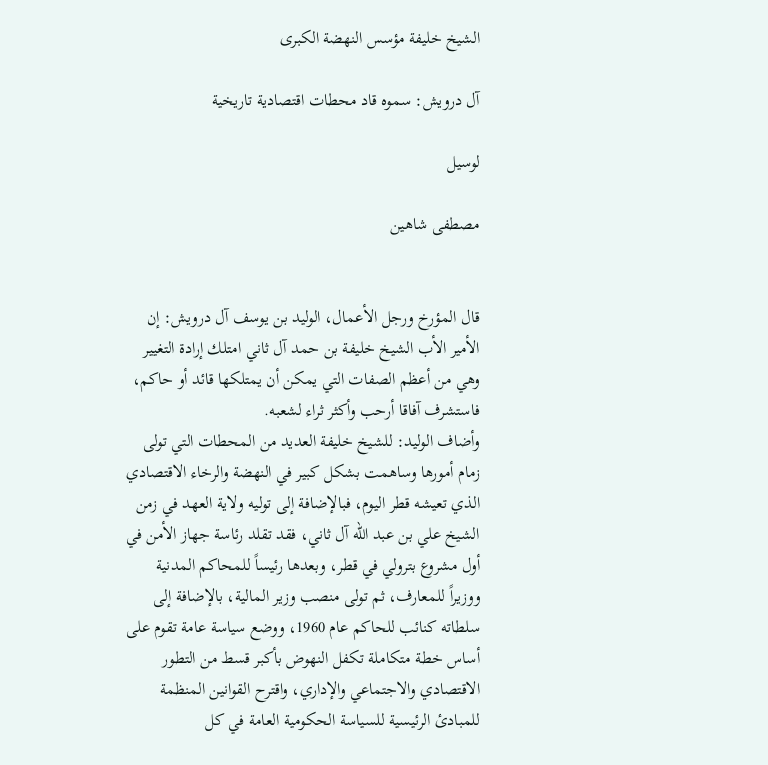الشيخ خليفة مؤسس النهضة الكبرى

آل درويش: سموه قاد محطات اقتصادية تاريخية

لوسيل

مصطفى شاهين


قال المؤرخ ورجل الأعمال، الوليد بن يوسف آل درويش: إن الأمير الأب الشيخ خليفة بن حمد آل ثاني امتلك إرادة التغيير وهي من أعظم الصفات التي يمكن أن يمتلكها قائد أو حاكم، فاستشرف آفاقا أرحب وأكثر ثراء لشعبه.
وأضاف الوليد: للشيخ خليفة العديد من المحطات التي تولى زمام أمورها وساهمت بشكل كبير في النهضة والرخاء الاقتصادي الذي تعيشه قطر اليوم، فبالإضافة إلى توليه ولاية العهد في زمن الشيخ علي بن عبد الله آل ثاني، فقد تقلد رئاسة جهاز الأمن في أول مشروع بترولي في قطر، وبعدها رئيساً للمحاكم المدنية ووزيراً للمعارف، ثم تولى منصب وزير المالية، بالإضافة إلى سلطاته كنائب للحاكم عام 1960، ووضع سياسة عامة تقوم على أساس خطة متكاملة تكفل النهوض بأكبر قسط من التطور الاقتصادي والاجتماعي والإداري، واقترح القوانين المنظمة للمبادئ الرئيسية للسياسة الحكومية العامة في كل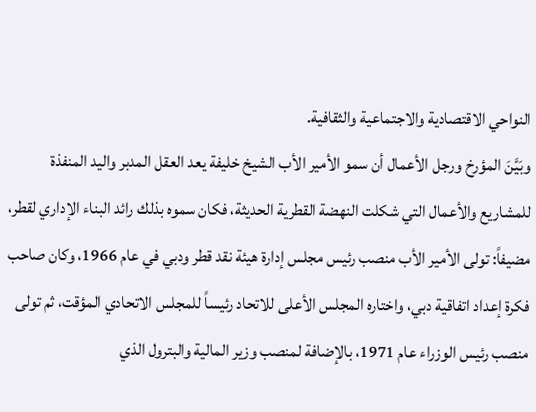النواحي الاقتصادية والاجتماعية والثقافية.
وبَيَّنَ المؤرخ ورجل الأعمال أن سمو الأمير الأب الشيخ خليفة يعد العقل المدبر واليد المنفذة للمشاريع والأعمال التي شكلت النهضة القطرية الحديثة، فكان سموه بذلك رائد البناء الإداري لقطر، مضيفاً: تولى الأمير الأب منصب رئيس مجلس إدارة هيئة نقد قطر ودبي في عام 1966، وكان صاحب فكرة إعداد اتفاقية دبي، واختاره المجلس الأعلى للاتحاد رئيساً للمجلس الاتحادي المؤقت، ثم تولى منصب رئيس الوزراء عام 1971، بالإضافة لمنصب وزير المالية والبترول الذي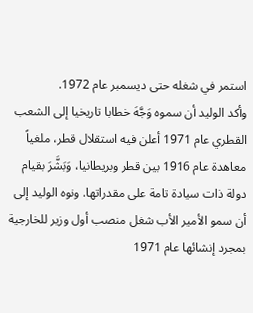استمر في شغله حتى ديسمبر عام 1972.
وأكد الوليد أن سموه وَجَّهَ خطابا تاريخيا إلى الشعب القطري عام 1971 أعلن فيه استقلال قطر، ملغياً معاهدة عام 1916 بين قطر وبريطانيا، وَبَشَّرَ بقيام دولة ذات سيادة تامة على مقدراتها. ونوه الوليد إلى أن سمو الأمير الأب شغل منصب أول وزير للخارجية بمجرد إنشائها عام 1971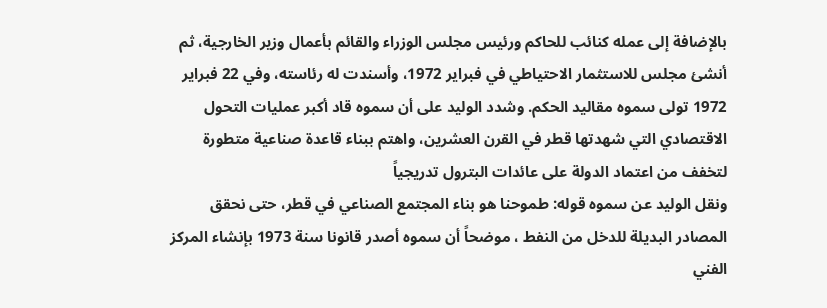بالإضافة إلى عمله كنائب للحاكم ورئيس مجلس الوزراء والقائم بأعمال وزير الخارجية، ثم أنشئ مجلس للاستثمار الاحتياطي في فبراير 1972، وأسندت له رئاسته، وفي 22 فبراير 1972 تولى سموه مقاليد الحكم. وشدد الوليد على أن سموه قاد أكبر عمليات التحول الاقتصادي التي شهدتها قطر في القرن العشرين، واهتم ببناء قاعدة صناعية متطورة لتخفف من اعتماد الدولة على عائدات البترول تدريجياً
ونقل الوليد عن سموه قوله: طموحنا هو بناء المجتمع الصناعي في قطر، حتى نحقق المصادر البديلة للدخل من النفط ، موضحاً أن سموه أصدر قانونا سنة 1973 بإنشاء المركز الفني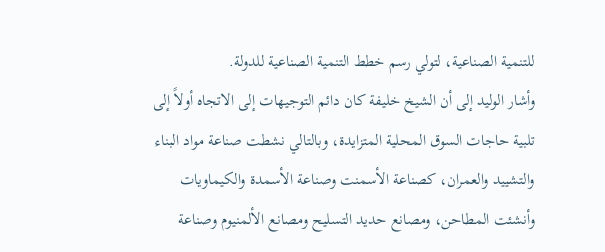للتنمية الصناعية، لتولي رسم خطط التنمية الصناعية للدولة.
وأشار الوليد إلى أن الشيخ خليفة كان دائم التوجيهات إلى الاتجاه أولاً إلى تلبية حاجات السوق المحلية المتزايدة، وبالتالي نشطت صناعة مواد البناء والتشييد والعمران، كصناعة الأسمنت وصناعة الأسمدة والكيماويات وأنشئت المطاحن، ومصانع حديد التسليح ومصانع الألمنيوم وصناعة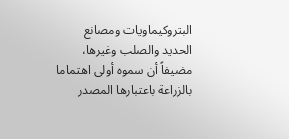البتروكيماويات ومصانع الحديد والصلب وغيرها، مضيفاً أن سموه أولى اهتماما بالزراعة باعتبارها المصدر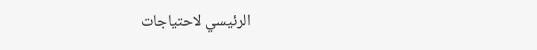الرئيسي لاحتياجات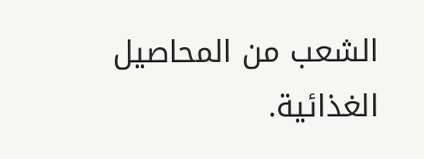الشعب من المحاصيل الغذائية.